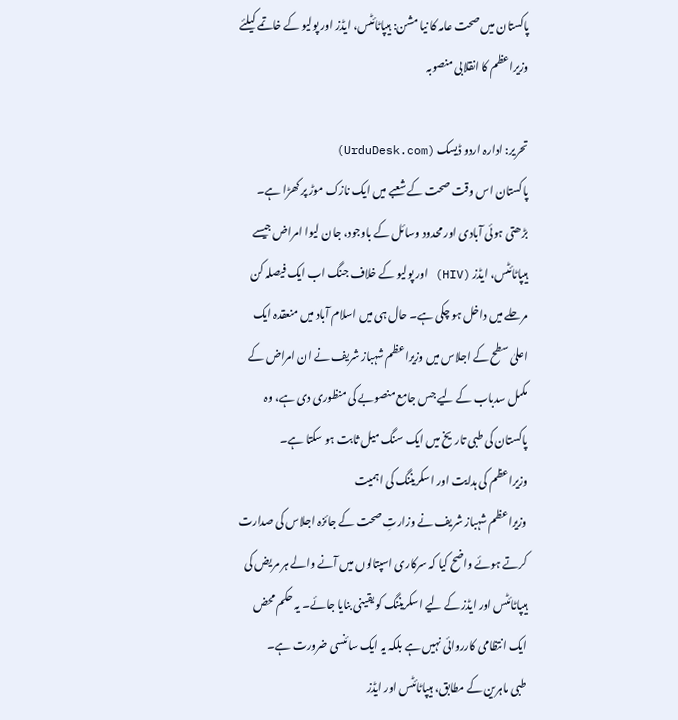پاکستان میں صحت عامہ کا نیا مشن: ہیپاٹائٹس، ایڈز اور پولیو کے خاتمے کیلئے وزیراعظم کا انقلابی منصوبہ

تحریر: ادارہ اردو ڈیسک (UrduDesk.com)
پاکستان اس وقت صحت کے شعبے میں ایک نازک موڑ پر کھڑا ہے۔ بڑھتی ہوئی آبادی اور محدود وسائل کے باوجود، جان لیوا امراض جیسے ہیپاٹائٹس، ایڈز (HIV) اور پولیو کے خلاف جنگ اب ایک فیصلہ کن مرحلے میں داخل ہو چکی ہے۔ حال ہی میں اسلام آباد میں منعقدہ ایک اعلیٰ سطح کے اجلاس میں وزیراعظم شہباز شریف نے ان امراض کے مکمل سدباب کے لیے جس جامع منصوبے کی منظوری دی ہے، وہ پاکستان کی طبی تاریخ میں ایک سنگ میل ثابت ہو سکتا ہے۔
وزیراعظم کی ہدایت اور اسکریننگ کی اہمیت
وزیراعظم شہباز شریف نے وزارتِ صحت کے جائزہ اجلاس کی صدارت کرتے ہوئے واضح کیا کہ سرکاری اسپتالوں میں آنے والے ہر مریض کی ہیپاٹائٹس اور ایڈز کے لیے اسکریننگ کو یقینی بنایا جائے۔ یہ حکم محض ایک انتظامی کارروائی نہیں ہے بلکہ یہ ایک سائنسی ضرورت ہے۔
طبی ماہرین کے مطابق، ہیپاٹائٹس اور ایڈز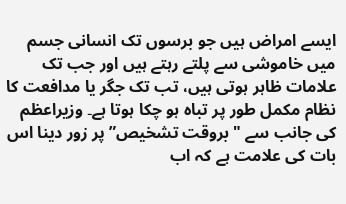ایسے امراض ہیں جو برسوں تک انسانی جسم میں خاموشی سے پلتے رہتے ہیں اور جب تک علامات ظاہر ہوتی ہیں، تب تک جگر یا مدافعت کا نظام مکمل طور پر تباہ ہو چکا ہوتا ہے۔ وزیراعظم کی جانب سے "بروقت تشخیص” پر زور دینا اس بات کی علامت ہے کہ اب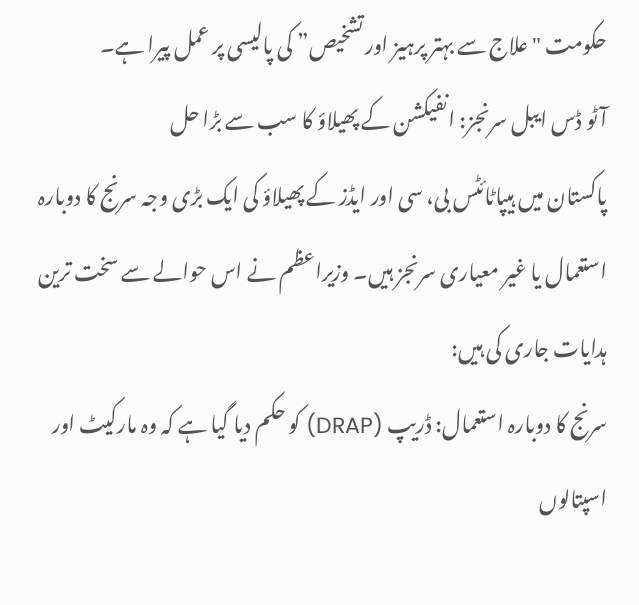حکومت "علاج سے بہتر پرہیز اور تشخیص” کی پالیسی پر عمل پیرا ہے۔
آٹو ڈس ایبل سرنجز: انفیکشن کے پھیلاؤ کا سب سے بڑا حل
پاکستان میں ہیپاٹائٹس بی، سی اور ایڈز کے پھیلاؤ کی ایک بڑی وجہ سرنج کا دوبارہ استعمال یا غیر معیاری سرنجز ہیں۔ وزیراعظم نے اس حوالے سے سخت ترین ہدایات جاری کی ہیں:
سرنج کا دوبارہ استعمال: ڈریپ (DRAP) کو حکم دیا گیا ہے کہ وہ مارکیٹ اور اسپتالوں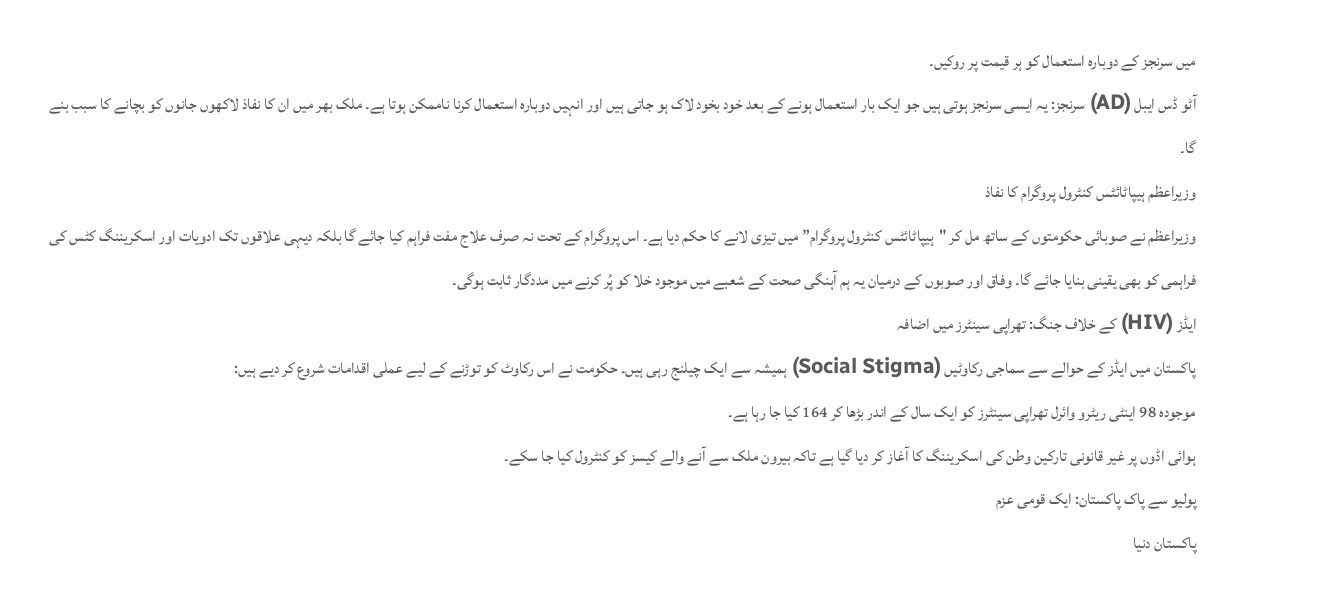میں سرنجز کے دوبارہ استعمال کو ہر قیمت پر روکیں۔
آٹو ڈس ایبل (AD) سرنجز: یہ ایسی سرنجز ہوتی ہیں جو ایک بار استعمال ہونے کے بعد خود بخود لاک ہو جاتی ہیں اور انہیں دوبارہ استعمال کرنا ناممکن ہوتا ہے۔ ملک بھر میں ان کا نفاذ لاکھوں جانوں کو بچانے کا سبب بنے گا۔
وزیراعظم ہیپاٹائٹس کنٹرول پروگرام کا نفاذ
وزیراعظم نے صوبائی حکومتوں کے ساتھ مل کر "ہیپاٹائٹس کنٹرول پروگرام” میں تیزی لانے کا حکم دیا ہے۔ اس پروگرام کے تحت نہ صرف علاج مفت فراہم کیا جائے گا بلکہ دیہی علاقوں تک ادویات اور اسکریننگ کٹس کی فراہمی کو بھی یقینی بنایا جائے گا۔ وفاق اور صوبوں کے درمیان یہ ہم آہنگی صحت کے شعبے میں موجود خلا کو پُر کرنے میں مددگار ثابت ہوگی۔
ایڈز (HIV) کے خلاف جنگ: تھراپی سینٹرز میں اضافہ
پاکستان میں ایڈز کے حوالے سے سماجی رکاوٹیں (Social Stigma) ہمیشہ سے ایک چیلنج رہی ہیں۔ حکومت نے اس رکاوٹ کو توڑنے کے لیے عملی اقدامات شروع کر دیے ہیں:
موجودہ 98 اینٹی ریٹرو وائرل تھراپی سینٹرز کو ایک سال کے اندر بڑھا کر 164 کیا جا رہا ہے۔
ہوائی اڈوں پر غیر قانونی تارکین وطن کی اسکریننگ کا آغاز کر دیا گیا ہے تاکہ بیرون ملک سے آنے والے کیسز کو کنٹرول کیا جا سکے۔
پولیو سے پاک پاکستان: ایک قومی عزم
پاکستان دنیا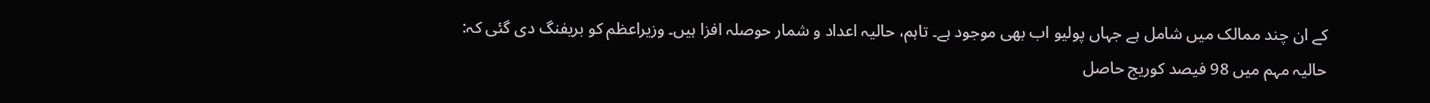کے ان چند ممالک میں شامل ہے جہاں پولیو اب بھی موجود ہے۔ تاہم، حالیہ اعداد و شمار حوصلہ افزا ہیں۔ وزیراعظم کو بریفنگ دی گئی کہ:
حالیہ مہم میں 98 فیصد کوریج حاصل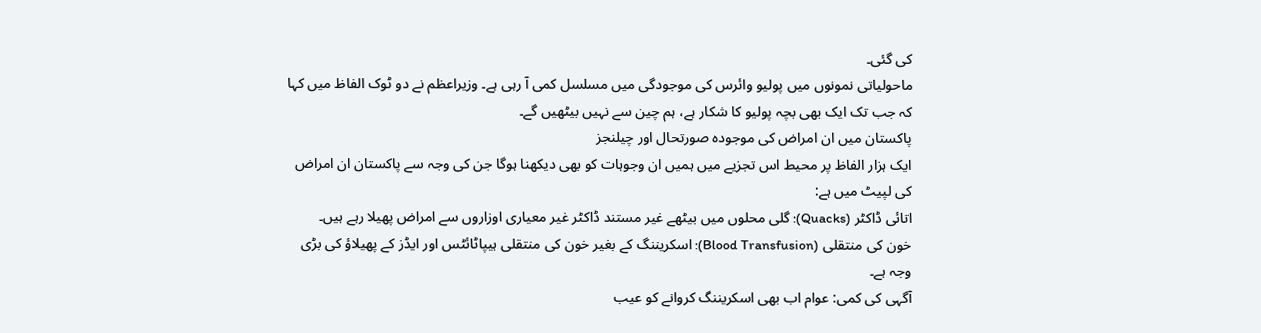کی گئی۔
ماحولیاتی نمونوں میں پولیو وائرس کی موجودگی میں مسلسل کمی آ رہی ہے۔ وزیراعظم نے دو ٹوک الفاظ میں کہا کہ جب تک ایک بھی بچہ پولیو کا شکار ہے، ہم چین سے نہیں بیٹھیں گے۔
پاکستان میں ان امراض کی موجودہ صورتحال اور چیلنجز
ایک ہزار الفاظ پر محیط اس تجزیے میں ہمیں ان وجوہات کو بھی دیکھنا ہوگا جن کی وجہ سے پاکستان ان امراض کی لپیٹ میں ہے:
اتائی ڈاکٹر (Quacks): گلی محلوں میں بیٹھے غیر مستند ڈاکٹر غیر معیاری اوزاروں سے امراض پھیلا رہے ہیں۔
خون کی منتقلی (Blood Transfusion): اسکریننگ کے بغیر خون کی منتقلی ہیپاٹائٹس اور ایڈز کے پھیلاؤ کی بڑی وجہ ہے۔
آگہی کی کمی: عوام اب بھی اسکریننگ کروانے کو عیب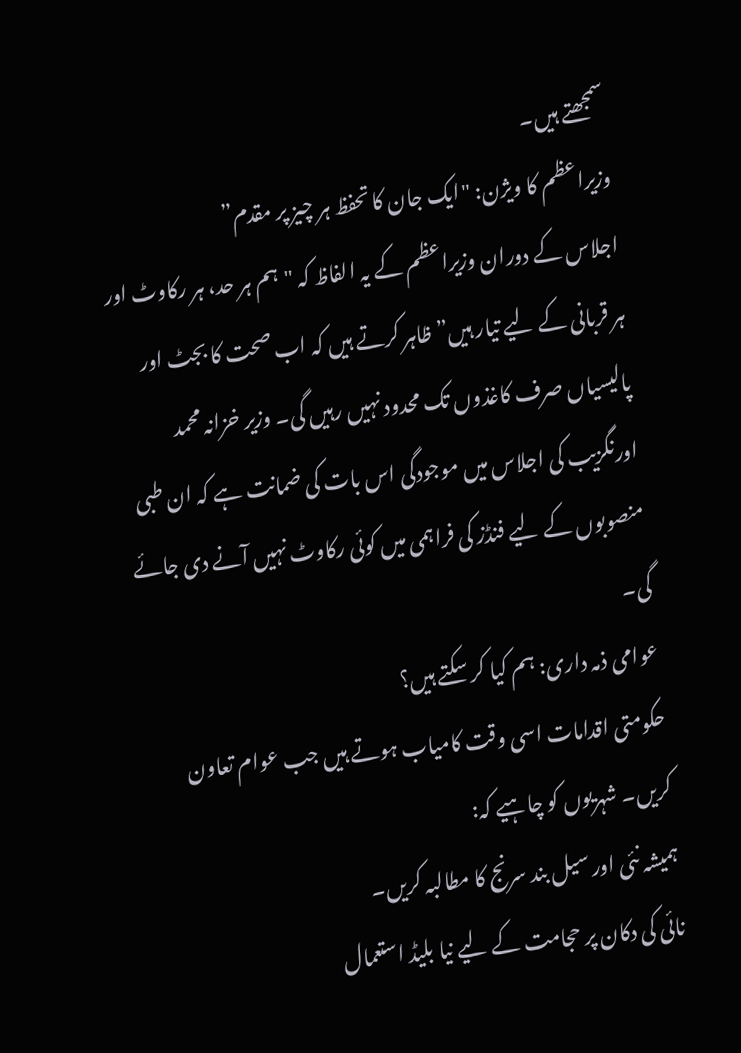سمجھتے ہیں۔
وزیراعظم کا ویژن: "ایک جان کا تحفظ ہر چیز پر مقدم”
اجلاس کے دوران وزیراعظم کے یہ الفاظ کہ "ہم ہر حد، ہر رکاوٹ اور ہر قربانی کے لیے تیار ہیں” ظاہر کرتے ہیں کہ اب صحت کا بجٹ اور پالیسیاں صرف کاغذوں تک محدود نہیں رہیں گی۔ وزیر خزانہ محمد اورنگزیب کی اجلاس میں موجودگی اس بات کی ضمانت ہے کہ ان طبی منصوبوں کے لیے فنڈز کی فراہمی میں کوئی رکاوٹ نہیں آنے دی جائے گی۔
عوامی ذمہ داری: ہم کیا کر سکتے ہیں؟
حکومتی اقدامات اسی وقت کامیاب ہوتے ہیں جب عوام تعاون کریں۔ شہریوں کو چاہیے کہ:
ہمیشہ نئی اور سیل بند سرنج کا مطالبہ کریں۔
نائی کی دکان پر حجامت کے لیے نیا بلیڈ استعمال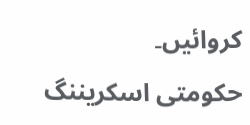کروائیں۔
حکومتی اسکریننگ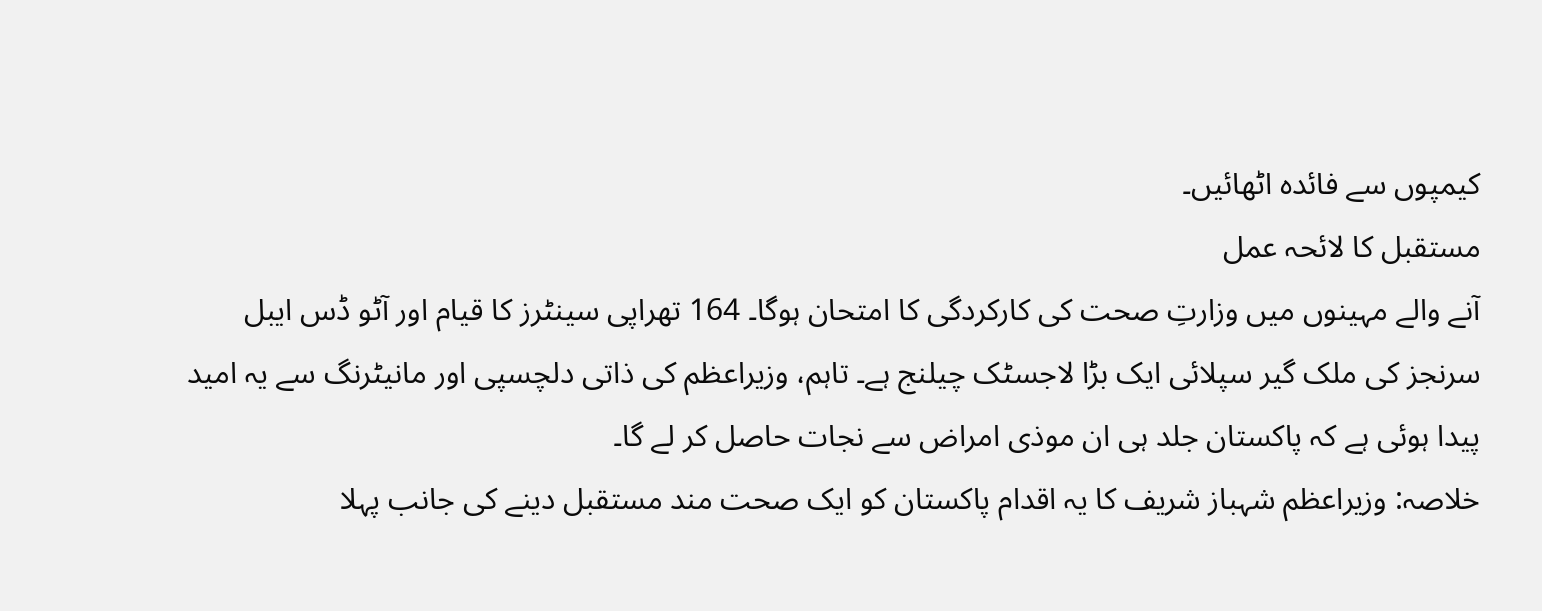کیمپوں سے فائدہ اٹھائیں۔
مستقبل کا لائحہ عمل
آنے والے مہینوں میں وزارتِ صحت کی کارکردگی کا امتحان ہوگا۔ 164 تھراپی سینٹرز کا قیام اور آٹو ڈس ایبل سرنجز کی ملک گیر سپلائی ایک بڑا لاجسٹک چیلنج ہے۔ تاہم، وزیراعظم کی ذاتی دلچسپی اور مانیٹرنگ سے یہ امید پیدا ہوئی ہے کہ پاکستان جلد ہی ان موذی امراض سے نجات حاصل کر لے گا۔
خلاصہ: وزیراعظم شہباز شریف کا یہ اقدام پاکستان کو ایک صحت مند مستقبل دینے کی جانب پہلا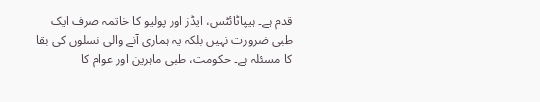قدم ہے۔ ہیپاٹائٹس، ایڈز اور پولیو کا خاتمہ صرف ایک طبی ضرورت نہیں بلکہ یہ ہماری آنے والی نسلوں کی بقا کا مسئلہ ہے۔ حکومت، طبی ماہرین اور عوام کا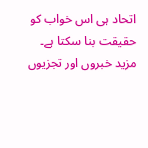اتحاد ہی اس خواب کو حقیقت بنا سکتا ہے۔
مزید خبروں اور تجزیوں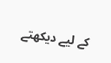کے لیے دیکھتے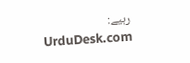رہیے: UrduDesk.com